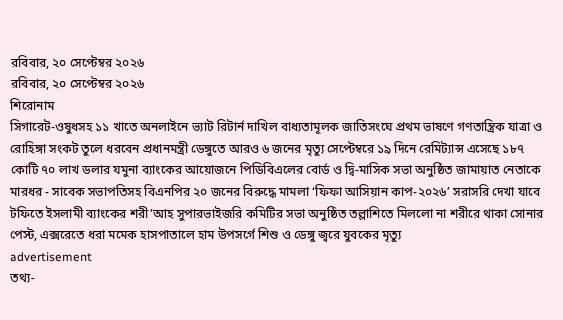রবিবার, ২০ সেপ্টেম্বর ২০২৬
রবিবার, ২০ সেপ্টেম্বর ২০২৬
শিরোনাম
সিগারেট-ওষুধসহ ১১ খাতে অনলাইনে ভ্যাট রিটার্ন দাখিল বাধ্যতামূলক জাতিসংঘে প্রথম ভাষণে গণতান্ত্রিক যাত্রা ও রোহিঙ্গা সংকট তুলে ধরবেন প্রধানমন্ত্রী ডেঙ্গুতে আরও ৬ জনের মৃত্যু সেপ্টেম্বরে ১৯ দিনে রেমিট্যান্স এসেছে ১৮৭ কোটি ৭০ লাখ ডলার যমুনা ব্যাংকের আয়োজনে পিডিবিএলের বোর্ড ও দ্বি-মাসিক সভা অনুষ্ঠিত জামায়াত নেতাকে মারধর - সাবেক সভাপতিসহ বিএনপির ২০ জনের বিরুদ্ধে মামলা ‘ফিফা আসিয়ান কাপ-২০২৬’ সরাসরি দেখা যাবে টফিতে ইসলামী ব্যাংকের শরী’আহ সুপারভাইজরি কমিটির সভা অনুষ্ঠিত তল্লাশিতে মিললো না শরীরে থাকা সোনার পেস্ট, এক্সরেতে ধরা মমেক হাসপাতালে হাম উপসর্গে শিশু ও ডেঙ্গু জ্বরে যুবকের মৃত্যু
advertisement
তথ্য-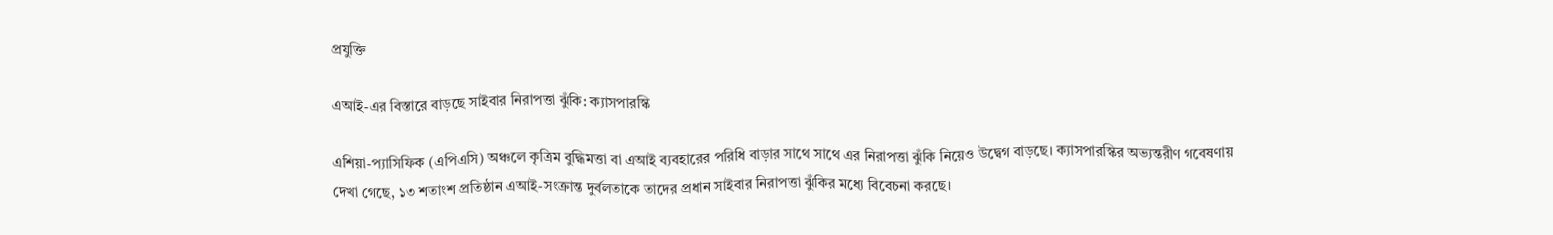প্রযুক্তি

এআই-এর বিস্তারে বাড়ছে সাইবার নিরাপত্তা ঝুঁকি: ক্যাসপারস্কি

এশিয়া-প্যাসিফিক (এপিএসি) অঞ্চলে কৃত্রিম বুদ্ধিমত্তা বা এআই ব্যবহারের পরিধি বাড়ার সাথে সাথে এর নিরাপত্তা ঝুঁকি নিয়েও উদ্বেগ বাড়ছে। ক্যাসপারস্কির অভ্যন্তরীণ গবেষণায় দেখা গেছে, ১৩ শতাংশ প্রতিষ্ঠান এআই-সংক্রান্ত দুর্বলতাকে তাদের প্রধান সাইবার নিরাপত্তা ঝুঁকির মধ্যে বিবেচনা করছে।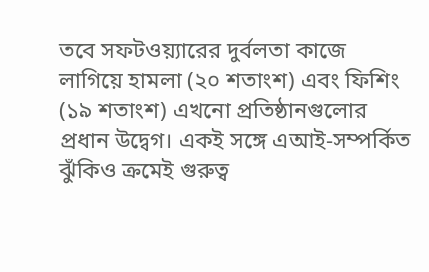তবে সফটওয়্যারের দুর্বলতা কাজে লাগিয়ে হামলা (২০ শতাংশ) এবং ফিশিং (১৯ শতাংশ) এখনো প্রতিষ্ঠানগুলোর প্রধান উদ্বেগ। একই সঙ্গে এআই-সম্পর্কিত ঝুঁকিও ক্রমেই গুরুত্ব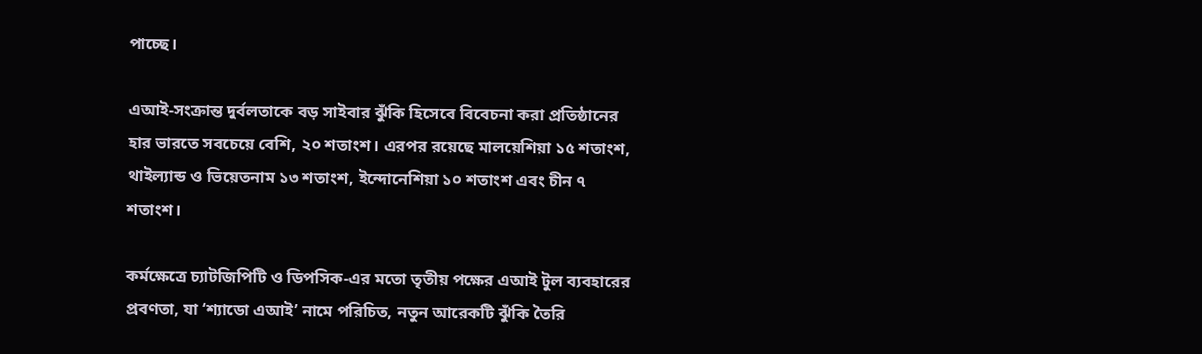পাচ্ছে।

এআই-সংক্রান্ত দুর্বলতাকে বড় সাইবার ঝুঁকি হিসেবে বিবেচনা করা প্রতিষ্ঠানের হার ভারতে সবচেয়ে বেশি, ২০ শতাংশ। এরপর রয়েছে মালয়েশিয়া ১৫ শতাংশ, থাইল্যান্ড ও ভিয়েতনাম ১৩ শতাংশ, ইন্দোনেশিয়া ১০ শতাংশ এবং চীন ৭ শতাংশ।

কর্মক্ষেত্রে চ্যাটজিপিটি ও ডিপসিক-এর মতো তৃতীয় পক্ষের এআই টুল ব্যবহারের প্রবণতা, যা ‘শ্যাডো এআই’ নামে পরিচিত, নতুন আরেকটি ঝুঁকি তৈরি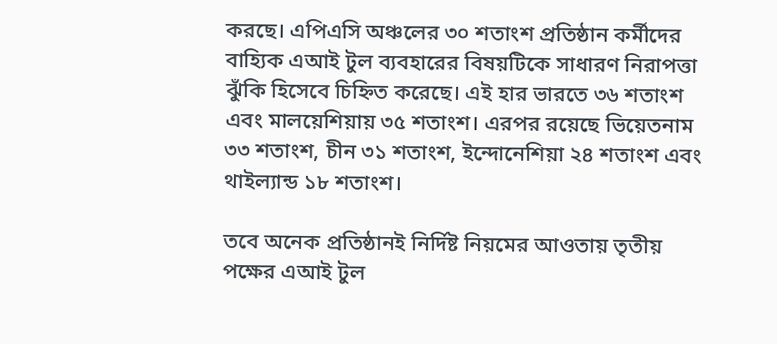করছে। এপিএসি অঞ্চলের ৩০ শতাংশ প্রতিষ্ঠান কর্মীদের বাহ্যিক এআই টুল ব্যবহারের বিষয়টিকে সাধারণ নিরাপত্তা ঝুঁকি হিসেবে চিহ্নিত করেছে। এই হার ভারতে ৩৬ শতাংশ এবং মালয়েশিয়ায় ৩৫ শতাংশ। এরপর রয়েছে ভিয়েতনাম ৩৩ শতাংশ, চীন ৩১ শতাংশ, ইন্দোনেশিয়া ২৪ শতাংশ এবং থাইল্যান্ড ১৮ শতাংশ।

তবে অনেক প্রতিষ্ঠানই নির্দিষ্ট নিয়মের আওতায় তৃতীয় পক্ষের এআই টুল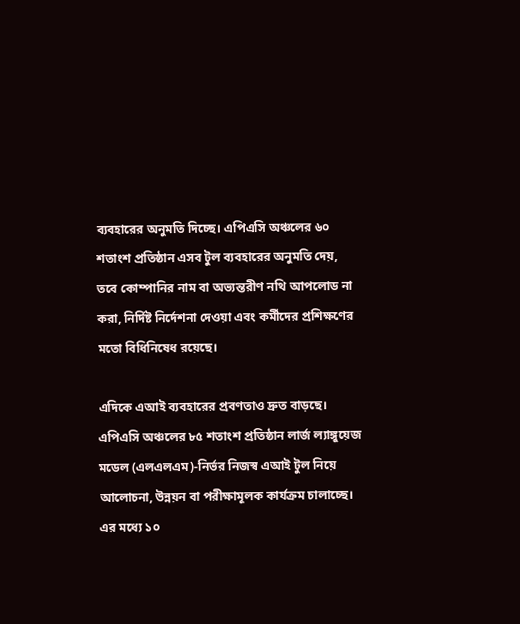ব্যবহারের অনুমতি দিচ্ছে। এপিএসি অঞ্চলের ৬০ শতাংশ প্রতিষ্ঠান এসব টুল ব্যবহারের অনুমতি দেয়, তবে কোম্পানির নাম বা অভ্যন্তরীণ নথি আপলোড না করা, নির্দিষ্ট নির্দেশনা দেওয়া এবং কর্মীদের প্রশিক্ষণের মতো বিধিনিষেধ রয়েছে।

এদিকে এআই ব্যবহারের প্রবণতাও দ্রুত বাড়ছে। এপিএসি অঞ্চলের ৮৫ শতাংশ প্রতিষ্ঠান লার্জ ল্যাঙ্গুয়েজ মডেল (এলএলএম)-নির্ভর নিজস্ব এআই টুল নিয়ে আলোচনা, উন্নয়ন বা পরীক্ষামূলক কার্যক্রম চালাচ্ছে। এর মধ্যে ১০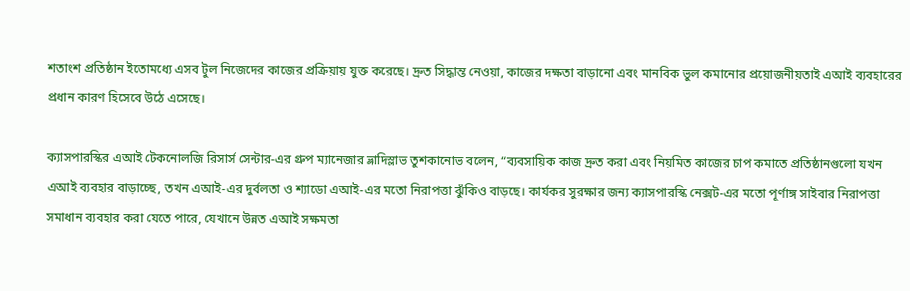শতাংশ প্রতিষ্ঠান ইতোমধ্যে এসব টুল নিজেদের কাজের প্রক্রিয়ায় যুক্ত করেছে। দ্রুত সিদ্ধান্ত নেওয়া, কাজের দক্ষতা বাড়ানো এবং মানবিক ভুল কমানোর প্রয়োজনীয়তাই এআই ব্যবহারের প্রধান কারণ হিসেবে উঠে এসেছে।

ক্যাসপারস্কির এআই টেকনোলজি রিসার্স সেন্টার-এর গ্রুপ ম্যানেজার ভ্লাদিস্লাভ তুশকানোভ বলেন, “ব্যবসায়িক কাজ দ্রুত করা এবং নিয়মিত কাজের চাপ কমাতে প্রতিষ্ঠানগুলো যখন এআই ব্যবহার বাড়াচ্ছে, তখন এআই-এর দুর্বলতা ও শ্যাডো এআই-এর মতো নিরাপত্তা ঝুঁকিও বাড়ছে। কার্যকর সুরক্ষার জন্য ক্যাসপারস্কি নেক্সট-এর মতো পূর্ণাঙ্গ সাইবার নিরাপত্তা সমাধান ব্যবহার করা যেতে পারে, যেখানে উন্নত এআই সক্ষমতা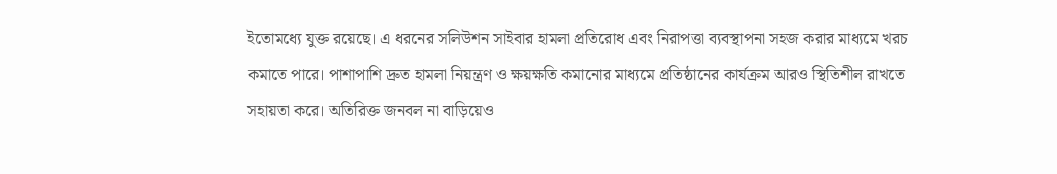ইতোমধ্যে যুক্ত রয়েছে। এ ধরনের সলিউশন সাইবার হামলা প্রতিরোধ এবং নিরাপত্তা ব্যবস্থাপনা সহজ করার মাধ্যমে খরচ কমাতে পারে। পাশাপাশি দ্রুত হামলা নিয়ন্ত্রণ ও ক্ষয়ক্ষতি কমানোর মাধ্যমে প্রতিষ্ঠানের কার্যক্রম আরও স্থিতিশীল রাখতে সহায়তা করে। অতিরিক্ত জনবল না বাড়িয়েও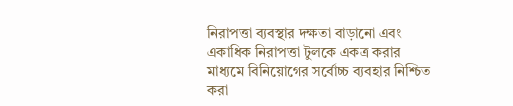নিরাপত্তা ব্যবস্থার দক্ষতা বাড়ানো এবং একাধিক নিরাপত্তা টুলকে একত্র করার মাধ্যমে বিনিয়োগের সর্বোচ্চ ব্যবহার নিশ্চিত করা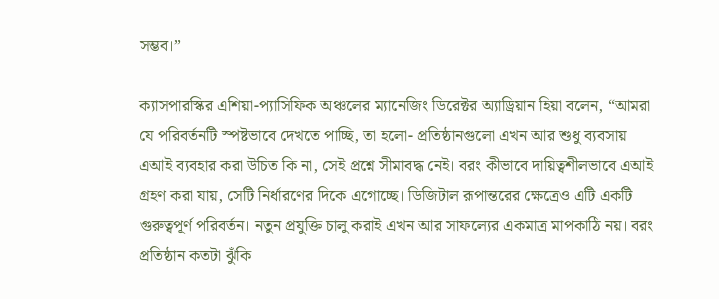সম্ভব।”

ক্যাসপারস্কির এশিয়া-প্যাসিফিক অঞ্চলের ম্যানেজিং ডিরেক্টর অ্যাড্রিয়ান হিয়া বলেন, “আমরা যে পরিবর্তনটি স্পষ্টভাবে দেখতে পাচ্ছি, তা হলো- প্রতিষ্ঠানগুলো এখন আর শুধু ব্যবসায় এআই ব্যবহার করা উচিত কি না, সেই প্রশ্নে সীমাবদ্ধ নেই। বরং কীভাবে দায়িত্বশীলভাবে এআই গ্রহণ করা যায়, সেটি নির্ধারণের দিকে এগোচ্ছে। ডিজিটাল রূপান্তরের ক্ষেত্রেও এটি একটি গুরুত্বপূর্ণ পরিবর্তন। নতুন প্রযুক্তি চালু করাই এখন আর সাফল্যের একমাত্র মাপকাঠি নয়। বরং প্রতিষ্ঠান কতটা ঝুঁকি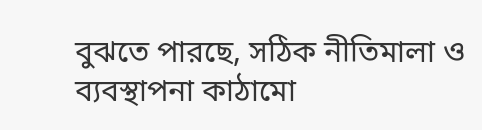বুঝতে পারছে, সঠিক নীতিমালা ও ব্যবস্থাপনা কাঠামো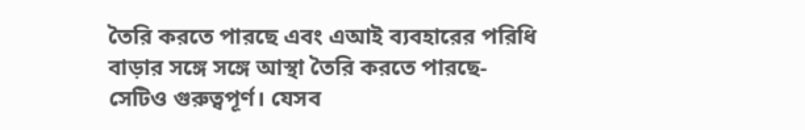তৈরি করতে পারছে এবং এআই ব্যবহারের পরিধি বাড়ার সঙ্গে সঙ্গে আস্থা তৈরি করতে পারছে- সেটিও গুরুত্বপূর্ণ। যেসব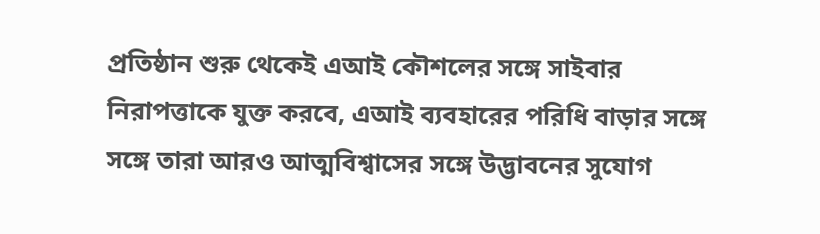প্রতিষ্ঠান শুরু থেকেই এআই কৌশলের সঙ্গে সাইবার নিরাপত্তাকে যুক্ত করবে, এআই ব্যবহারের পরিধি বাড়ার সঙ্গে সঙ্গে তারা আরও আত্মবিশ্বাসের সঙ্গে উদ্ভাবনের সুযোগ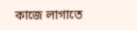কাজে লাগাতে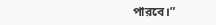পারবে।”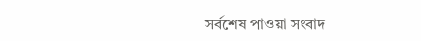সর্বশেষ পাওয়া সংবাদ